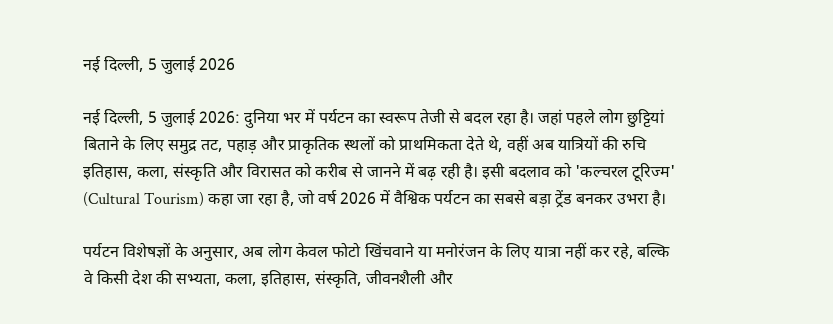नई दिल्ली, 5 जुलाई 2026

नई दिल्ली, 5 जुलाई 2026: दुनिया भर में पर्यटन का स्वरूप तेजी से बदल रहा है। जहां पहले लोग छुट्टियां बिताने के लिए समुद्र तट, पहाड़ और प्राकृतिक स्थलों को प्राथमिकता देते थे, वहीं अब यात्रियों की रुचि इतिहास, कला, संस्कृति और विरासत को करीब से जानने में बढ़ रही है। इसी बदलाव को 'कल्चरल टूरिज्म' (Cultural Tourism) कहा जा रहा है, जो वर्ष 2026 में वैश्विक पर्यटन का सबसे बड़ा ट्रेंड बनकर उभरा है।

पर्यटन विशेषज्ञों के अनुसार, अब लोग केवल फोटो खिंचवाने या मनोरंजन के लिए यात्रा नहीं कर रहे, बल्कि वे किसी देश की सभ्यता, कला, इतिहास, संस्कृति, जीवनशैली और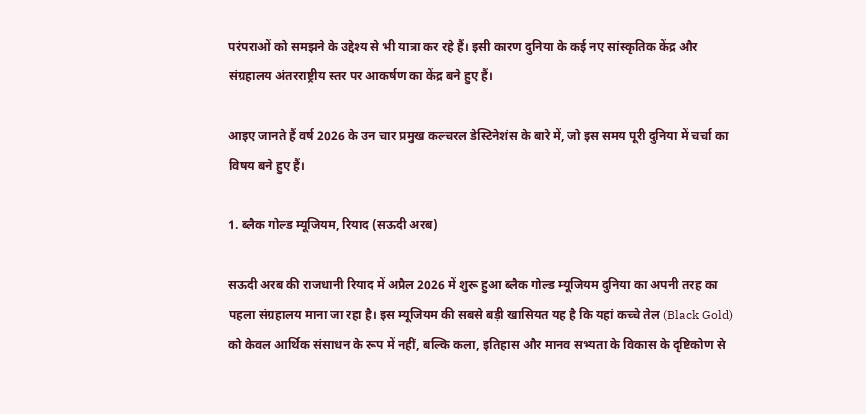परंपराओं को समझने के उद्देश्य से भी यात्रा कर रहे हैं। इसी कारण दुनिया के कई नए सांस्कृतिक केंद्र और संग्रहालय अंतरराष्ट्रीय स्तर पर आकर्षण का केंद्र बने हुए हैं।

आइए जानते हैं वर्ष 2026 के उन चार प्रमुख कल्चरल डेस्टिनेशंस के बारे में, जो इस समय पूरी दुनिया में चर्चा का विषय बने हुए हैं।

1. ब्लैक गोल्ड म्यूजियम, रियाद (सऊदी अरब)

सऊदी अरब की राजधानी रियाद में अप्रैल 2026 में शुरू हुआ ब्लैक गोल्ड म्यूजियम दुनिया का अपनी तरह का पहला संग्रहालय माना जा रहा है। इस म्यूजियम की सबसे बड़ी खासियत यह है कि यहां कच्चे तेल (Black Gold) को केवल आर्थिक संसाधन के रूप में नहीं, बल्कि कला, इतिहास और मानव सभ्यता के विकास के दृष्टिकोण से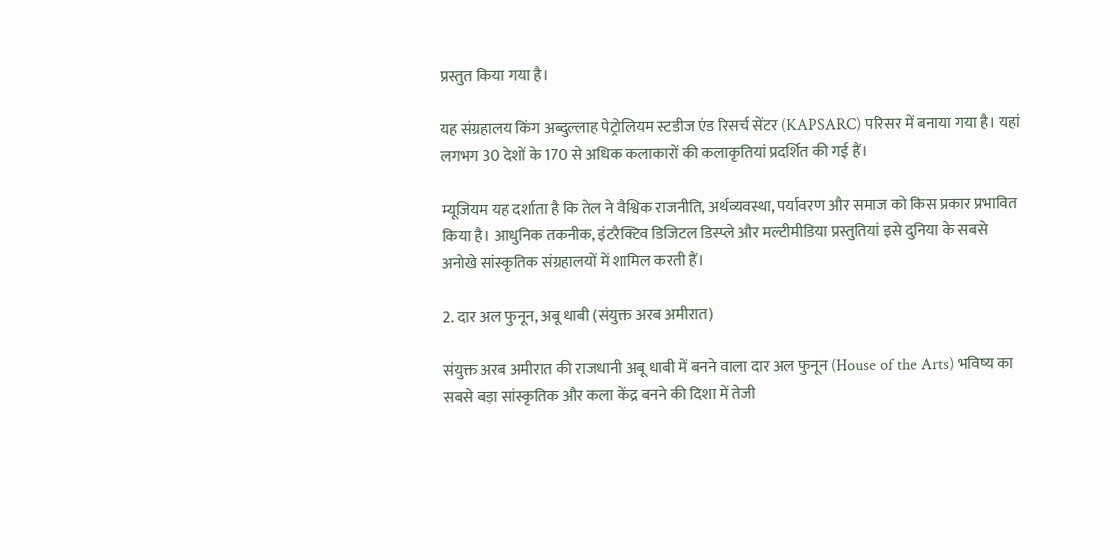प्रस्तुत किया गया है।

यह संग्रहालय किंग अब्दुल्लाह पेट्रोलियम स्टडीज एंड रिसर्च सेंटर (KAPSARC) परिसर में बनाया गया है। यहां लगभग 30 देशों के 170 से अधिक कलाकारों की कलाकृतियां प्रदर्शित की गई हैं।

म्यूजियम यह दर्शाता है कि तेल ने वैश्विक राजनीति, अर्थव्यवस्था, पर्यावरण और समाज को किस प्रकार प्रभावित किया है। आधुनिक तकनीक, इंटरैक्टिव डिजिटल डिस्प्ले और मल्टीमीडिया प्रस्तुतियां इसे दुनिया के सबसे अनोखे सांस्कृतिक संग्रहालयों में शामिल करती हैं।

2. दार अल फुनून, अबू धाबी (संयुक्त अरब अमीरात)

संयुक्त अरब अमीरात की राजधानी अबू धाबी में बनने वाला दार अल फुनून (House of the Arts) भविष्य का सबसे बड़ा सांस्कृतिक और कला केंद्र बनने की दिशा में तेजी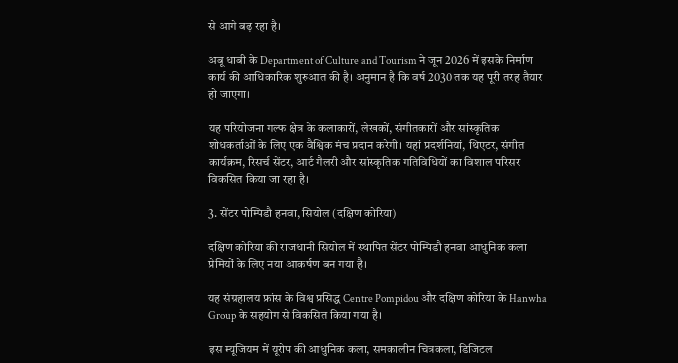से आगे बढ़ रहा है।

अबू धाबी के Department of Culture and Tourism ने जून 2026 में इसके निर्माण कार्य की आधिकारिक शुरुआत की है। अनुमान है कि वर्ष 2030 तक यह पूरी तरह तैयार हो जाएगा।

यह परियोजना गल्फ क्षेत्र के कलाकारों, लेखकों, संगीतकारों और सांस्कृतिक शोधकर्ताओं के लिए एक वैश्विक मंच प्रदान करेगी। यहां प्रदर्शनियां, थिएटर, संगीत कार्यक्रम, रिसर्च सेंटर, आर्ट गैलरी और सांस्कृतिक गतिविधियों का विशाल परिसर विकसित किया जा रहा है।

3. सेंटर पोम्पिडौ हनवा, सियोल (दक्षिण कोरिया)

दक्षिण कोरिया की राजधानी सियोल में स्थापित सेंटर पोम्पिडौ हनवा आधुनिक कला प्रेमियों के लिए नया आकर्षण बन गया है।

यह संग्रहालय फ्रांस के विश्व प्रसिद्ध Centre Pompidou और दक्षिण कोरिया के Hanwha Group के सहयोग से विकसित किया गया है।

इस म्यूजियम में यूरोप की आधुनिक कला, समकालीन चित्रकला, डिजिटल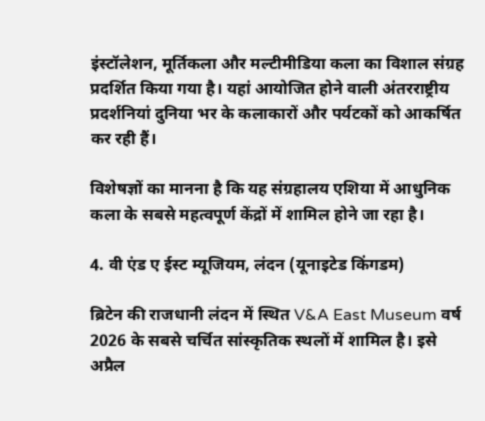इंस्टॉलेशन, मूर्तिकला और मल्टीमीडिया कला का विशाल संग्रह प्रदर्शित किया गया है। यहां आयोजित होने वाली अंतरराष्ट्रीय प्रदर्शनियां दुनिया भर के कलाकारों और पर्यटकों को आकर्षित कर रही हैं।

विशेषज्ञों का मानना है कि यह संग्रहालय एशिया में आधुनिक कला के सबसे महत्वपूर्ण केंद्रों में शामिल होने जा रहा है।

4. वी एंड ए ईस्ट म्यूजियम, लंदन (यूनाइटेड किंगडम)

ब्रिटेन की राजधानी लंदन में स्थित V&A East Museum वर्ष 2026 के सबसे चर्चित सांस्कृतिक स्थलों में शामिल है। इसे अप्रैल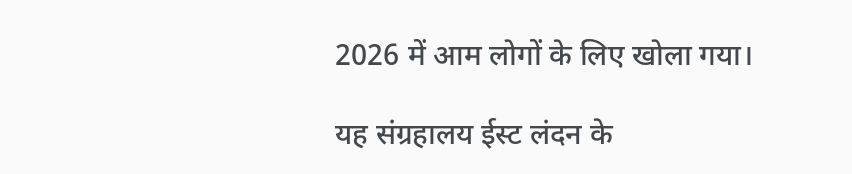2026 में आम लोगों के लिए खोला गया।

यह संग्रहालय ईस्ट लंदन के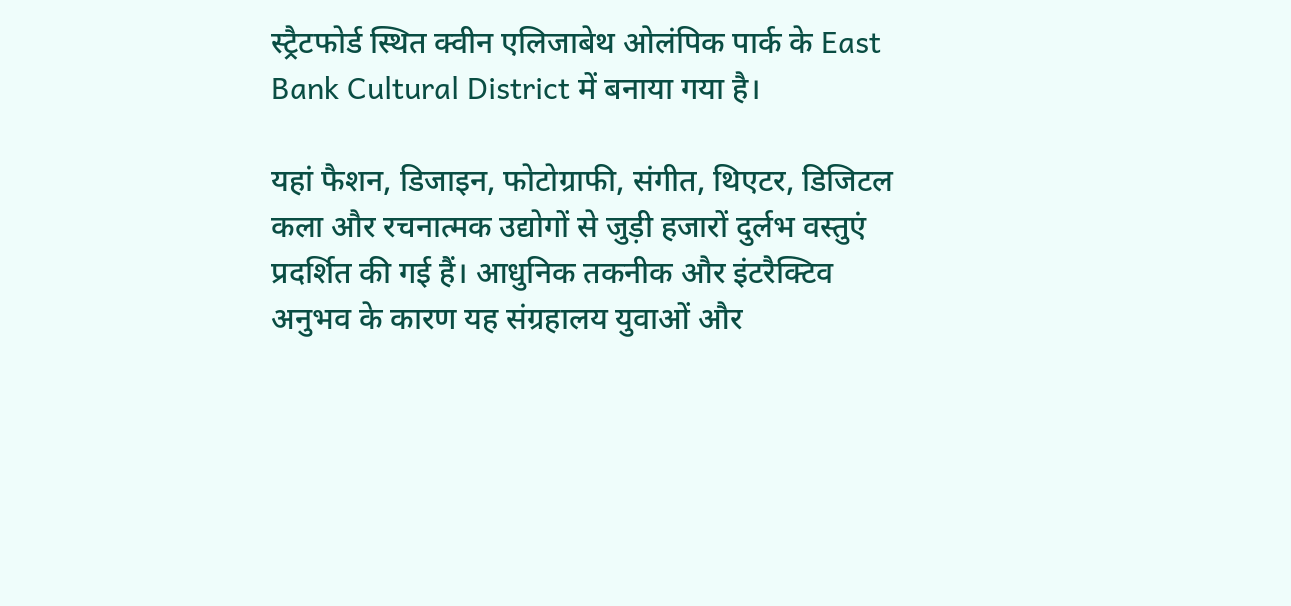स्ट्रैटफोर्ड स्थित क्वीन एलिजाबेथ ओलंपिक पार्क के East Bank Cultural District में बनाया गया है।

यहां फैशन, डिजाइन, फोटोग्राफी, संगीत, थिएटर, डिजिटल कला और रचनात्मक उद्योगों से जुड़ी हजारों दुर्लभ वस्तुएं प्रदर्शित की गई हैं। आधुनिक तकनीक और इंटरैक्टिव अनुभव के कारण यह संग्रहालय युवाओं और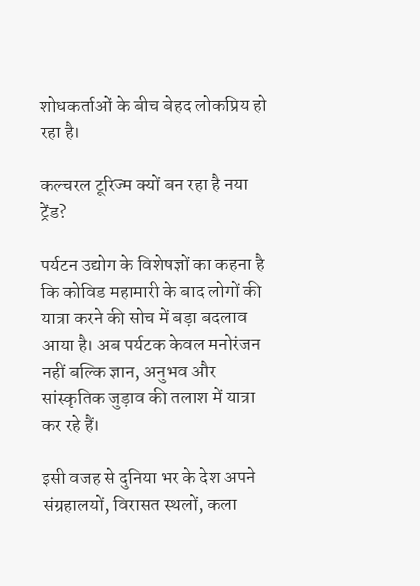शोधकर्ताओं के बीच बेहद लोकप्रिय हो रहा है।

कल्चरल टूरिज्म क्यों बन रहा है नया ट्रेंड?

पर्यटन उद्योग के विशेषज्ञों का कहना है कि कोविड महामारी के बाद लोगों की यात्रा करने की सोच में बड़ा बदलाव आया है। अब पर्यटक केवल मनोरंजन नहीं बल्कि ज्ञान, अनुभव और सांस्कृतिक जुड़ाव की तलाश में यात्रा कर रहे हैं।

इसी वजह से दुनिया भर के देश अपने संग्रहालयों, विरासत स्थलों, कला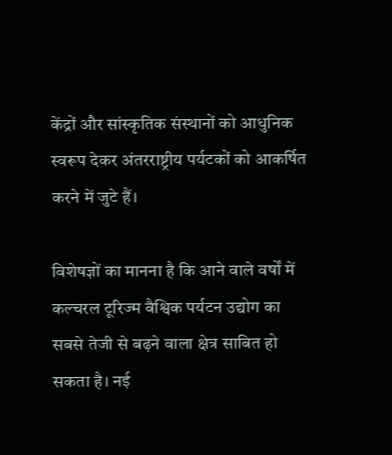केंद्रों और सांस्कृतिक संस्थानों को आधुनिक स्वरूप देकर अंतरराष्ट्रीय पर्यटकों को आकर्षित करने में जुटे हैं।

विशेषज्ञों का मानना है कि आने वाले वर्षों में कल्चरल टूरिज्म वैश्विक पर्यटन उद्योग का सबसे तेजी से बढ़ने वाला क्षेत्र साबित हो सकता है। नई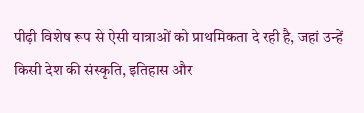पीढ़ी विशेष रूप से ऐसी यात्राओं को प्राथमिकता दे रही है, जहां उन्हें किसी देश की संस्कृति, इतिहास और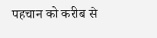पहचान को करीब से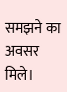समझने का अवसर मिले।